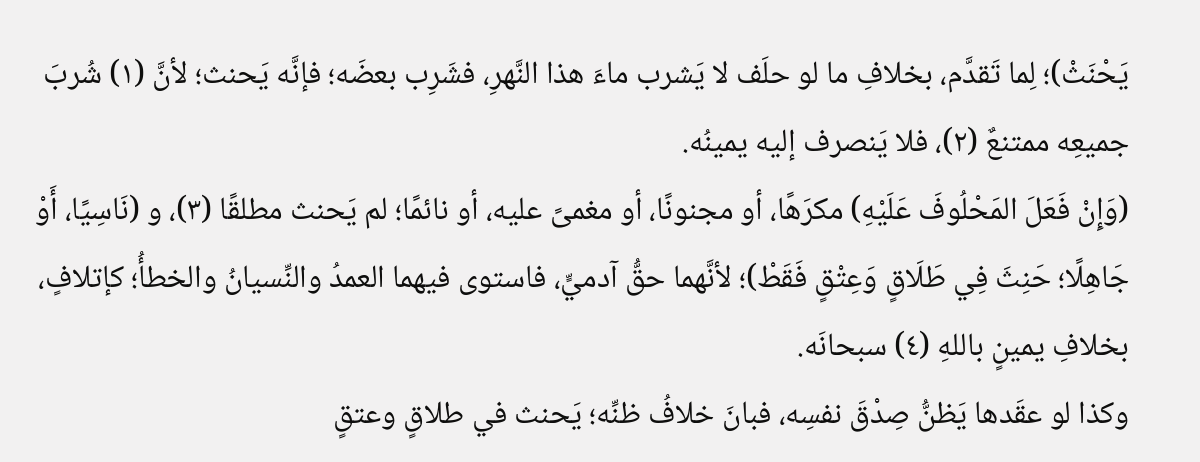يَحْنَثْ)؛ لِما تَقدَّم، بخلافِ ما لو حلَف لا يَشرب ماءَ هذا النَّهرِ، فشَرِب بعضَه؛ فإنَّه يَحنث؛ لأنَّ (١) شُربَ جميعِه ممتنعٌ (٢)، فلا يَنصرف إليه يمينُه.
(وَإِنْ فَعَلَ المَحْلُوفَ عَلَيْهِ) مكرَهًا، أو مجنونًا، أو مغمىً عليه، أو نائمًا؛ لم يَحنث مطلقًا (٣)، و (نَاسِيًا، أَوْ جَاهِلًا؛ حَنِثَ فِي طَلَاقٍ وَعِتْقٍ فَقَطْ)؛ لأنَّهما حقُّ آدميٍّ، فاستوى فيهما العمدُ والنِّسيانُ والخطأُ؛ كإتلافٍ، بخلافِ يمينٍ باللهِ (٤) سبحانَه.
وكذا لو عقَدها يَظنُّ صِدْقَ نفسِه، فبانَ خلافُ ظنِّه؛ يَحنث في طلاقٍ وعتقٍ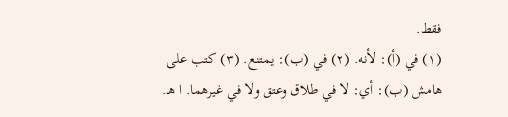فقط.
(١) في (أ): لأنه. (٢) في (ب): يمتنع. (٣) كتب على هامش (ب): أي: لا في طلاق وعتق ولا في غيرهما. ا هـ.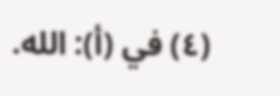(٤) في (أ): الله.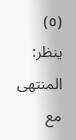(٥) ينظر: المنتهى مع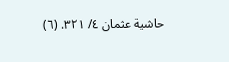حاشية عثمان ٤/ ٣٢١. (٦)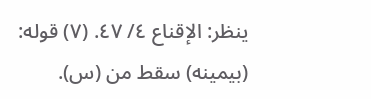ينظر: الإقناع ٤/ ٤٧. (٧) قوله: (بيمينه) سقط من (س).